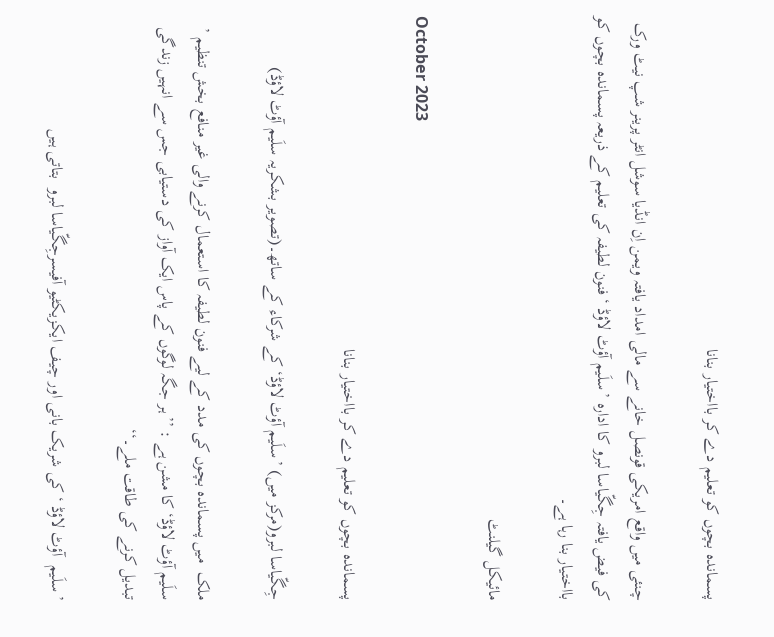پسماندہ بچوں کو تعلیم دے کر بااختیار بنانا

چنئی میں واقع امریکی قونصل خانے سے مالی امداد یافتہ ویمن اِن انڈیا سوشل انٹر پرینر شپ نیٹ ورک کی فیض یافتہ جِگّیاسا لبرو کا ادارہ ’سلَیم آؤٹ لاؤڈ ‘ فنون لطیفہ کی تعلیم کے ذریعہ پسماندہ بچوں کو بااختیار بنا رہا ہے۔

مائیکل گیلنٹ

October 2023

پسماندہ بچوں کو تعلیم دے کر بااختیار بنانا

جِگّیاسا لبرو(مرکز میں) ’سلَیم آؤٹ لاؤڈ‘ کے شرکاء کے ساتھ۔(تصویر بشکریہ سلَیم آؤٹ لاؤڈ)

ملک  میں پسماندہ بچوں کی مدد کے لیے فنون لطیفہ کا استعمال کرنے والی غیر منافع بخش تنظیم ’ سلَیم آؤٹ لاؤڈ‘ کا مشن ہے : ’’ ہر جگہ لوگوں کے پاس ایک آواز کی دستیابی جس سے انہیں زندگی تبدیل کرنے کی طاقت ملے۔‘‘

’سلَیم  آؤٹ لاؤڈ ‘ کی شریک بانی اور چیف ایکزیکٹیو آفیسرجِگّیاسا لبرو  بتاتی ہیں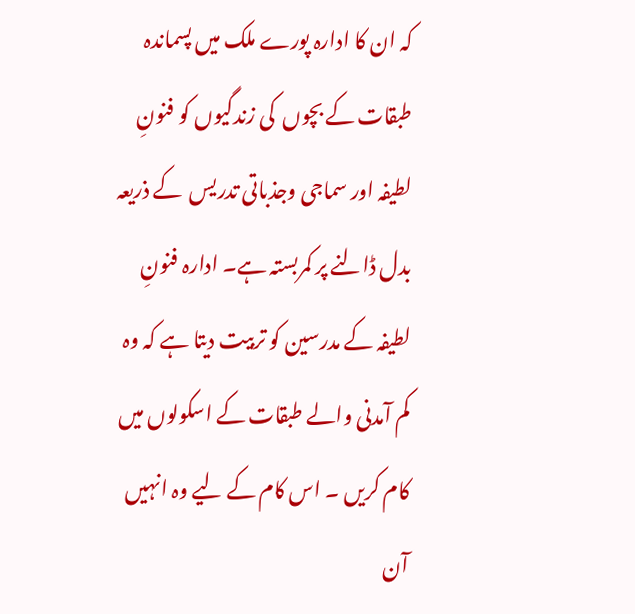کہ ان کا ادارہ پورے ملک میں پسماندہ طبقات کے بچوں  کی زندگیوں کو فنونِ لطیفہ اور سماجی وجذباتی تدریس  کے ذریعہ بدل ڈالنے پر کمربستہ ہے۔ ادارہ فنونِ لطیفہ کے مدرسین کو تربیت دیتا ہے کہ وہ کم آمدنی والے طبقات کے اسکولوں میں کام کریں ۔ اس کام کے لیے وہ انہیں آن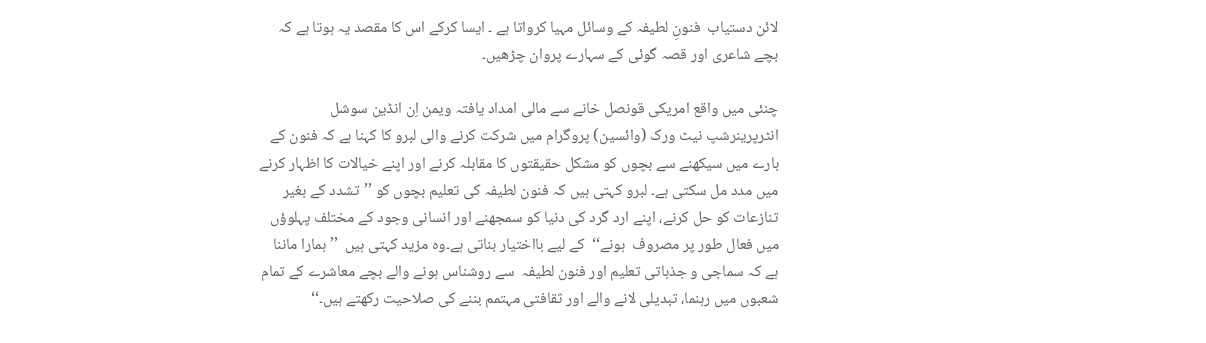لائن دستیاب  فنونِ لطیفہ کے وسائل مہیا کرواتا ہے ۔ ایسا کرکے اس کا مقصد یہ ہوتا ہے کہ بچے شاعری اور قصہ گوئی کے سہارے پروان چڑھیں۔

چنئی میں واقع امریکی قونصل خانے سے مالی امداد یافتہ ویمن اِن انڈین سوشل انٹرپرینرشپ نیٹ ورک (وائسین) پروگرام میں شرکت کرنے والی لبرو کا کہنا ہے کہ فنون کے بارے میں سیکھنے سے بچوں کو مشکل حقیقتوں کا مقابلہ کرنے اور اپنے خیالات کا اظہار کرنے میں مدد مل سکتی ہے۔ لبرو کہتی ہیں کہ فنون لطیفہ کی تعلیم بچوں کو ’’تشدد کے بغیر تنازعات کو حل کرنے، اپنے ارد گرد کی دنیا کو سمجھنے اور انسانی وجود کے مختلف پہلوؤں میں فعال طور پر مصروف  ہونے‘‘  کے لیے بااختیار بناتی ہے۔وہ مزید کہتی ہیں  ’’ہمارا ماننا  ہے کہ سماجی و جذباتی تعلیم اور فنون لطیفہ  سے روشناس ہونے والے بچے معاشرے کے تمام شعبوں میں رہنما، تبدیلی لانے والے اور ثقافتی مہتمم بننے کی صلاحیت رکھتے ہیں۔‘‘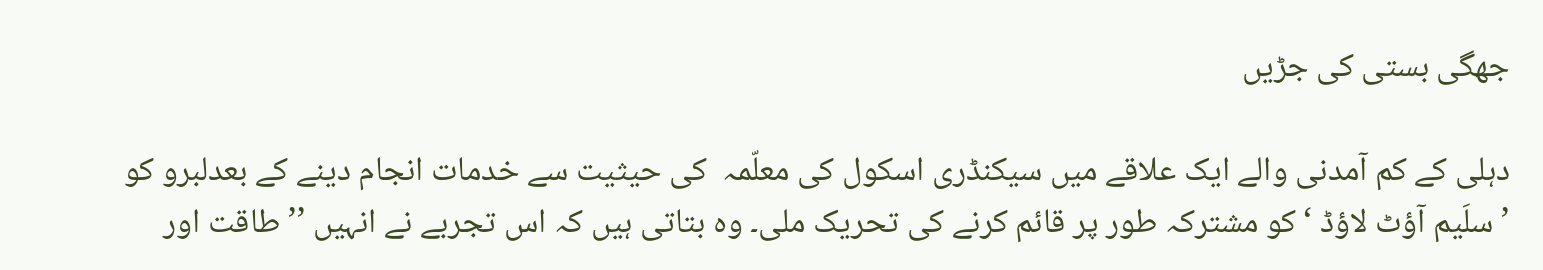جھگی بستی کی جڑیں

دہلی کے کم آمدنی والے ایک علاقے میں سیکنڈری اسکول کی معلّمہ  کی حیثیت سے خدمات انجام دینے کے بعدلبرو کو ’سلَیم آؤٹ لاؤڈ ‘کو مشترکہ طور پر قائم کرنے کی تحریک ملی۔ وہ بتاتی ہیں کہ اس تجربے نے انہیں ’’طاقت اور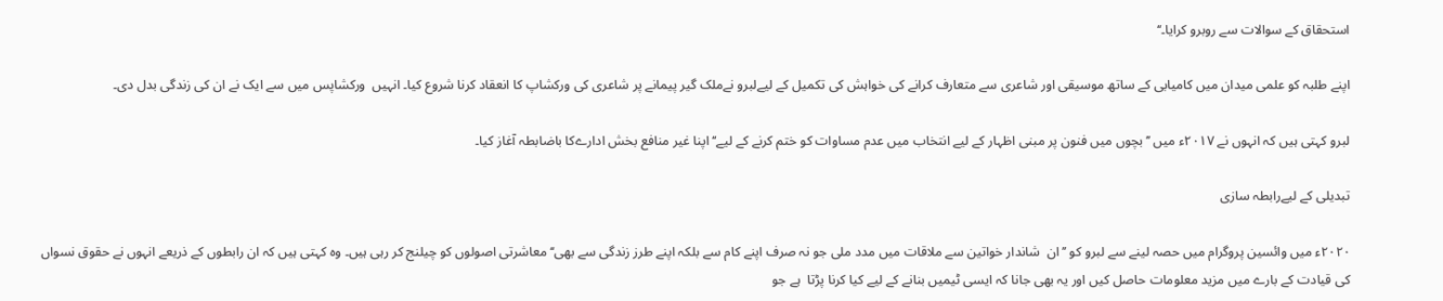استحقاق کے سوالات سے روبرو کرایا۔‘‘

اپنے طلبہ کو علمی میدان میں کامیابی کے ساتھ موسیقی اور شاعری سے متعارف کرانے کی خواہش کی تکمیل کے لیےلبرو نےملک گیر پیمانے پر شاعری کی ورکشاپ کا انعقاد کرنا شروع کیا۔ انہیں  ورکشاپس میں سے ایک نے ان کی زندگی بدل دی۔

لبرو کہتی ہیں کہ انہوں نے ۲۰۱۷ء میں ’’بچوں میں فنون پر مبنی اظہار کے لیے انتخاب میں عدم مساوات کو ختم کرنے کے لیے‘‘ اپنا غیر منافع بخش ادارےکا باضابطہ آغاز کیا۔

تبدیلی کے لیےرابطہ سازی

۲۰۲۰ء میں وائسین پروگرام میں حصہ لینے سے لبرو کو ’’ان  شاندار خواتین سے ملاقات میں مدد ملی جو نہ صرف اپنے کام سے بلکہ اپنے طرز زندگی سے بھی‘‘ معاشرتی اصولوں کو چیلنج کر رہی ہیں۔ وہ کہتی ہیں کہ ان رابطوں کے ذریعے انہوں نے حقوق نسواں کی قیادت کے بارے میں مزید معلومات حاصل کیں اور یہ بھی جانا کہ ایسی ٹیمیں بنانے کے لیے کیا کرنا پڑتا  ہے جو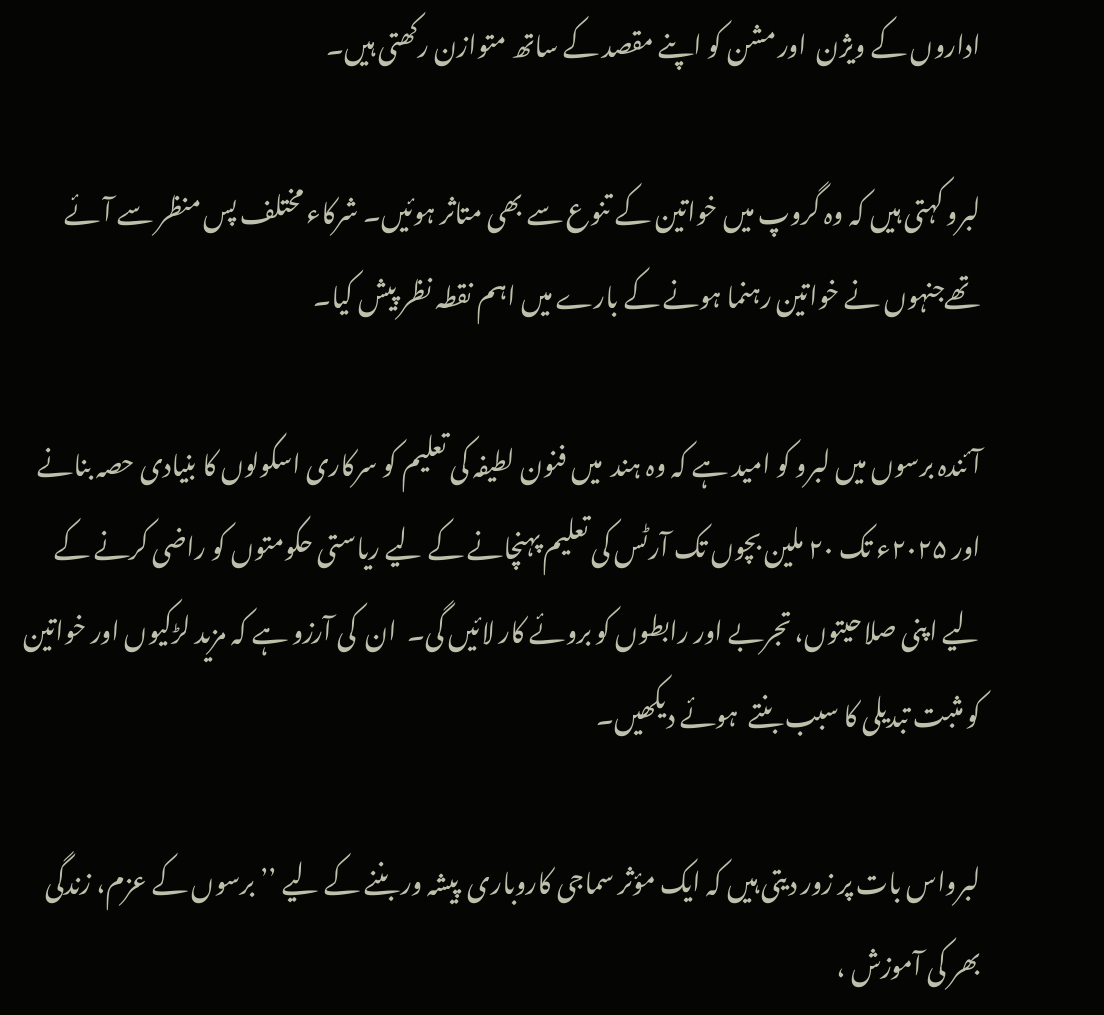اداروں کے ویژن  اور مشن کو اپنے مقصد کے ساتھ متوازن رکھتی ہیں۔

لبرو کہتی ہیں کہ وہ گروپ میں خواتین کے تنوع سے بھی متاثر ہوئیں۔ شرکاء مختلف پس منظر سے آئے تھےجنہوں نے خواتین رہنما ہونے کے بارے میں اہم نقطہ نظر پیش کیا۔

آئندہ برسوں میں لبرو کو امید ہے کہ وہ ہند  میں فنون لطیفہ کی تعلیم کو سرکاری اسکولوں کا بنیادی حصہ بنانے اور ۲۰۲۵ء تک ۲۰ ملین بچوں تک آرٹس کی تعلیم پہنچانے کے لیے ریاستی حکومتوں کو راضی کرنے کے لیے اپنی صلاحیتوں، تجربے اور رابطوں کو بروئے کار لائیں گی۔  ان  کی آرزو ہے کہ مزید لڑکیوں اور خواتین کو مثبت تبدیلی کا سبب بنتے  ہوئے دیکھیں۔

لبرواس بات پر زور دیتی ہیں کہ ایک مؤثر سماجی کاروباری  پیشہ ور بننے کے لیے ’’برسوں کے عزم، زندگی بھر کی آموزش ،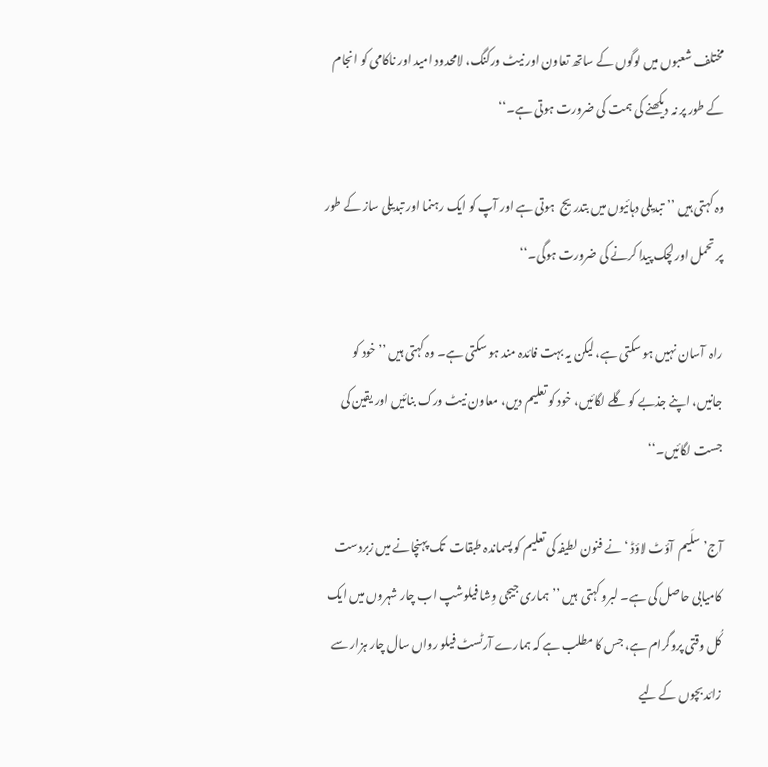مختلف شعبوں میں لوگوں کے ساتھ تعاون اور نیٹ ورکنگ، لامحدود امید اور ناکامی کو انجام کے طور پر نہ دیکھنے کی ہمت کی ضرورت ہوتی ہے۔‘‘

وہ کہتی ہیں ’’تبدیلی دہائیوں میں بتدریج  ہوتی ہے اور آپ کو ایک رہنما اور تبدیلی ساز کے طور پر تحمل اور لچک پیدا کرنے کی ضرورت ہوگی۔‘‘

راہ  آسان نہیں ہو سکتی ہے، لیکن یہ بہت فائدہ مند ہو سکتی ہے۔ وہ کہتی ہیں ’’خود کو جانیں، اپنے جذبے کو گلے لگائیں، خود کو تعلیم دیں، معاون نیٹ ورک بنائیں اور یقین کی جست لگائیں۔‘‘

آج’ سلَیم  آؤٹ لاؤڈ ‘نے فنون لطیفہ کی تعلیم کو پسماندہ طبقات  تک پہنچانے میں زبردست کامیابی حاصل کی ہے۔ لبرو کہتی  ہیں ’’ہماری جیجی وِشا فیلوشپ اب چار شہروں میں ایک کُل وقتی پروگرام ہے، جس کا مطلب ہے کہ ہمارے آرٹسٹ فیلو رواں سال چار ہزار سے زائد بچوں کے لیے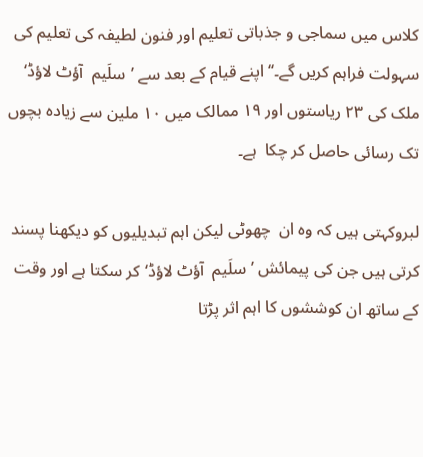کلاس میں سماجی و جذباتی تعلیم اور فنون لطیفہ کی تعلیم کی سہولت فراہم کریں گے۔‘‘ اپنے قیام کے بعد سے ’سلَیم  آؤٹ لاؤڈ‘ ملک کی ۲۳ ریاستوں اور ۱۹ ممالک میں ۱۰ ملین سے زیادہ بچوں تک رسائی حاصل کر چکا  ہے۔

لبروکہتی ہیں کہ وہ ان  چھوٹی لیکن اہم تبدیلیوں کو دیکھنا پسند کرتی ہیں جن کی پیمائش ’سلَیم  آؤٹ لاؤڈ‘کر سکتا ہے اور وقت کے ساتھ ان کوششوں کا اہم اثر پڑتا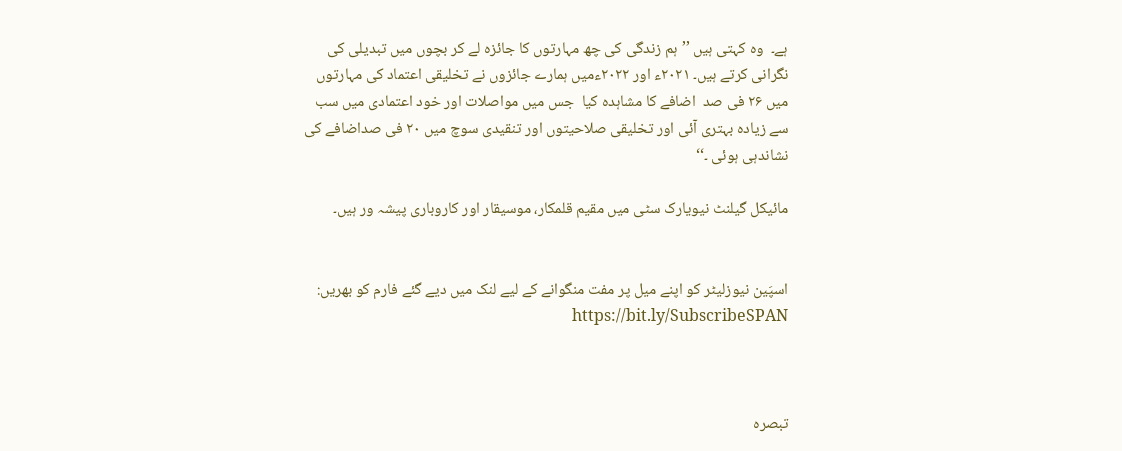ہے۔  وہ کہتی ہیں ’’ہم زندگی کی چھ مہارتوں کا جائزہ لے کر بچوں میں تبدیلی کی نگرانی کرتے ہیں۔ ۲۰۲۱ء اور ۲۰۲۲ءمیں ہمارے جائزوں نے تخلیقی اعتماد کی مہارتوں میں ۲۶ فی صد  اضافے کا مشاہدہ کیا  جس میں مواصلات اور خود اعتمادی میں سب سے زیادہ بہتری آئی اور تخلیقی صلاحیتوں اور تنقیدی سوچ میں ۲۰ فی صداضافے کی نشاندہی ہوئی ۔‘‘

مائیکل گیلنٹ نیویارک سٹی میں مقیم قلمکار، موسیقار اور کاروباری پیشہ ور ہیں۔


اسپَین نیوزلیٹر کو اپنے میل پر مفت منگوانے کے لیے لنک میں دیے گئے فارم کو بھریں: https://bit.ly/SubscribeSPAN



تبصرہ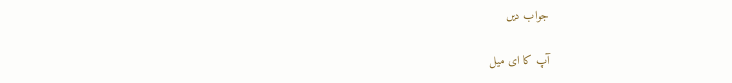جواب دیں

آپ کا ای میل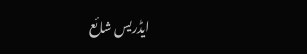ایڈریس شائع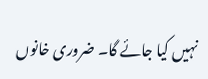نہیں کیا جائے گا۔ ضروری خانوں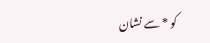کو * سے نشان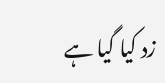زد کیا گیا ہے